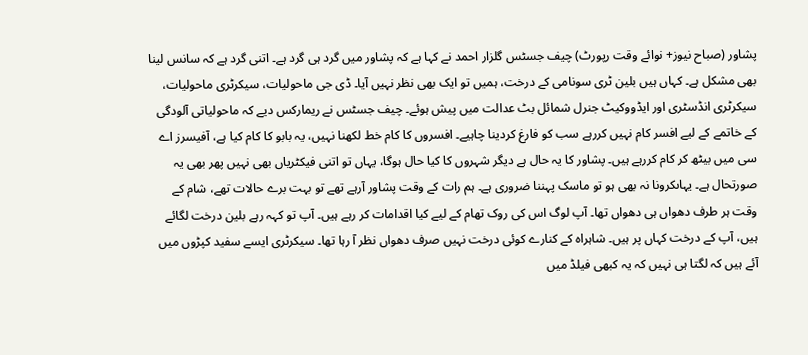پشاور (صباح نیوز+ نوائے وقت رپورٹ) چیف جسٹس گلزار احمد نے کہا ہے کہ پشاور میں گرد ہی گرد ہے۔ اتنی گرد ہے کہ سانس لینا بھی مشکل ہے۔ کہاں ہیں بلین ٹری سونامی کے درخت، ہمیں تو ایک بھی نظر نہیں آیا۔ ڈی جی ماحولیات، سیکرٹری ماحولیات، سیکرٹری انڈسٹری اور ایڈووکیٹ جنرل شمائل بٹ عدالت میں پیش ہوئے۔ چیف جسٹس نے ریمارکس دیے کہ ماحولیاتی آلودگی کے خاتمے کے لیے افسر کام نہیں کررہے سب کو فارغ کردینا چاہیے۔ افسروں کا کام خط لکھنا نہیں، یہ بابو کا کام کیا ہے، آفیسرز اے سی میں بیٹھ کر کام کررہے ہیں۔ پشاور کا یہ حال ہے دیگر شہروں کا کیا حال ہوگا، یہاں تو اتنی فیکٹریاں بھی نہیں پھر بھی یہ صورتحال ہے۔ یہاںکرونا نہ بھی ہو تو ماسک پہننا ضروری ہے۔ ہم رات کے وقت پشاور آرہے تھے تو بہت برے حالات تھے، شام کے وقت ہر طرف دھواں ہی دھواں تھا۔ آپ لوگ اس کی روک تھام کے لیے کیا اقدامات کر رہے ہیں۔ آپ تو کہہ رہے بلین درخت لگائے ہیں، آپ کے درخت کہاں پر ہیں۔ شاہراہ کے کنارے کوئی درخت نہیں صرف دھواں نظر آ رہا تھا۔ سیکرٹری ایسے سفید کپڑوں میں آئے ہیں کہ لگتا ہی نہیں کہ یہ کبھی فیلڈ میں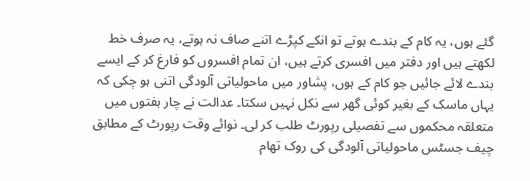گئے ہوں، یہ کام کے بندے ہوتے تو انکے کپڑے اتنے صاف نہ ہوتے، یہ صرف خط لکھتے ہیں اور دفتر میں افسری کرتے ہیں، ان تمام افسروں کو فارغ کر کے ایسے بندے لائے جائیں جو کام کے ہوں، پشاور میں ماحولیاتی آلودگی اتنی ہو چکی کہ یہاں ماسک کے بغیر کوئی گھر سے نکل نہیں سکتا۔ عدالت نے چار ہفتوں میں متعلقہ محکموں سے تفصیلی رپورٹ طلب کر لی۔ نوائے وقت رپورٹ کے مطابق چیف جسٹس ماحولیاتی آلودگی کی روک تھام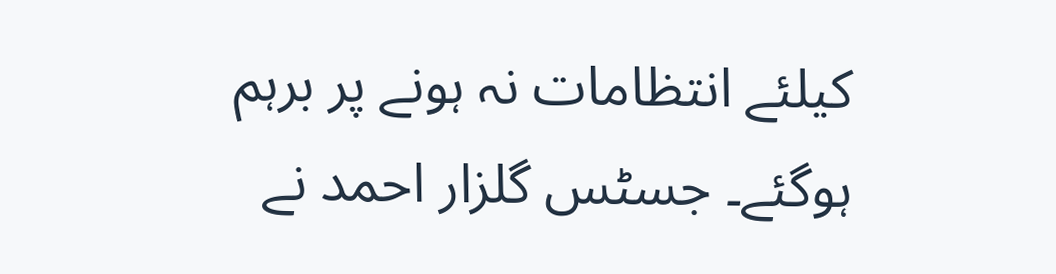کیلئے انتظامات نہ ہونے پر برہم ہوگئے۔ جسٹس گلزار احمد نے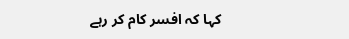کہا کہ افسر کام کر رہے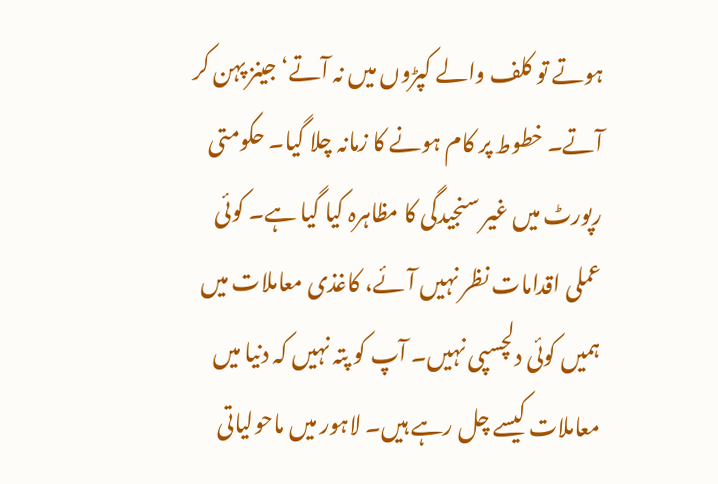ہوتے تو کلف والے کپڑوں میں نہ آتے‘ جینز پہن کر آتے۔ خطوط پر کام ہونے کا زمانہ چلا گیا۔ حکومتی رپورٹ میں غیر سنجیدگی کا مظاہرہ کیا گیا ہے۔ کوئی عملی اقدامات نظر نہیں آئے، کاغذی معاملات میں ہمیں کوئی دلچسپی نہیں۔ آپ کو پتہ نہیں کہ دنیا میں معاملات کیسے چل رہے ہیں۔ لاہور میں ماحولیاتی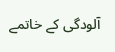آلودگی کے خاتمے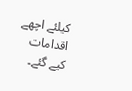کیلئے اچھے اقدامات کیے گئے۔